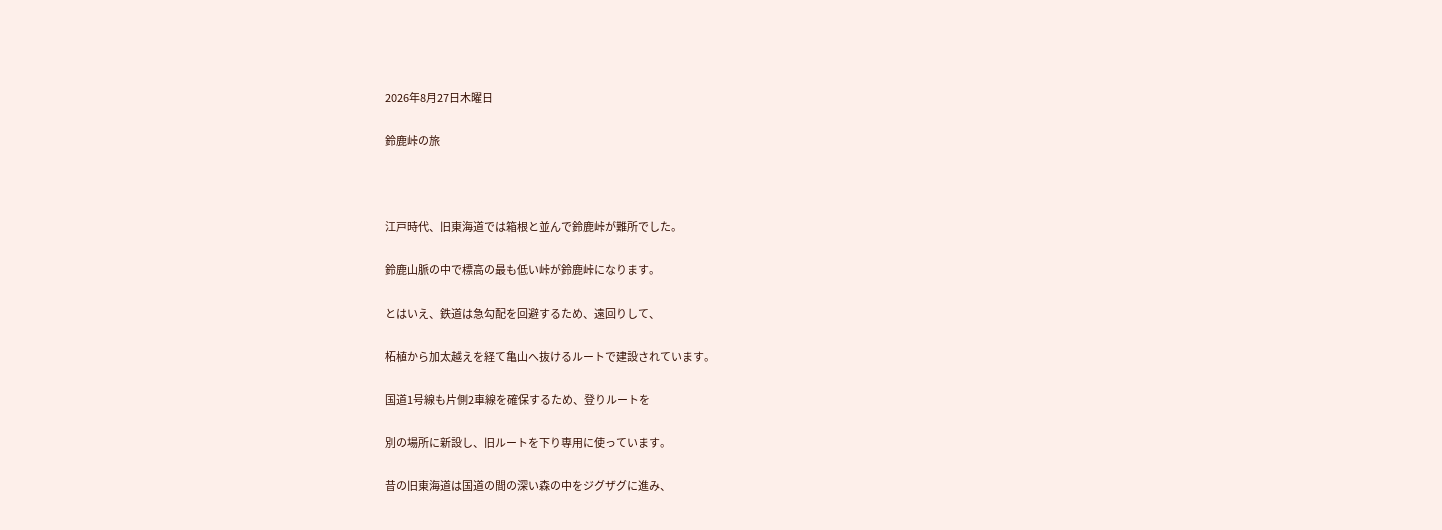2026年8月27日木曜日

鈴鹿峠の旅



江戸時代、旧東海道では箱根と並んで鈴鹿峠が難所でした。

鈴鹿山脈の中で標高の最も低い峠が鈴鹿峠になります。

とはいえ、鉄道は急勾配を回避するため、遠回りして、

柘植から加太越えを経て亀山へ抜けるルートで建設されています。

国道1号線も片側2車線を確保するため、登りルートを

別の場所に新設し、旧ルートを下り専用に使っています。

昔の旧東海道は国道の間の深い森の中をジグザグに進み、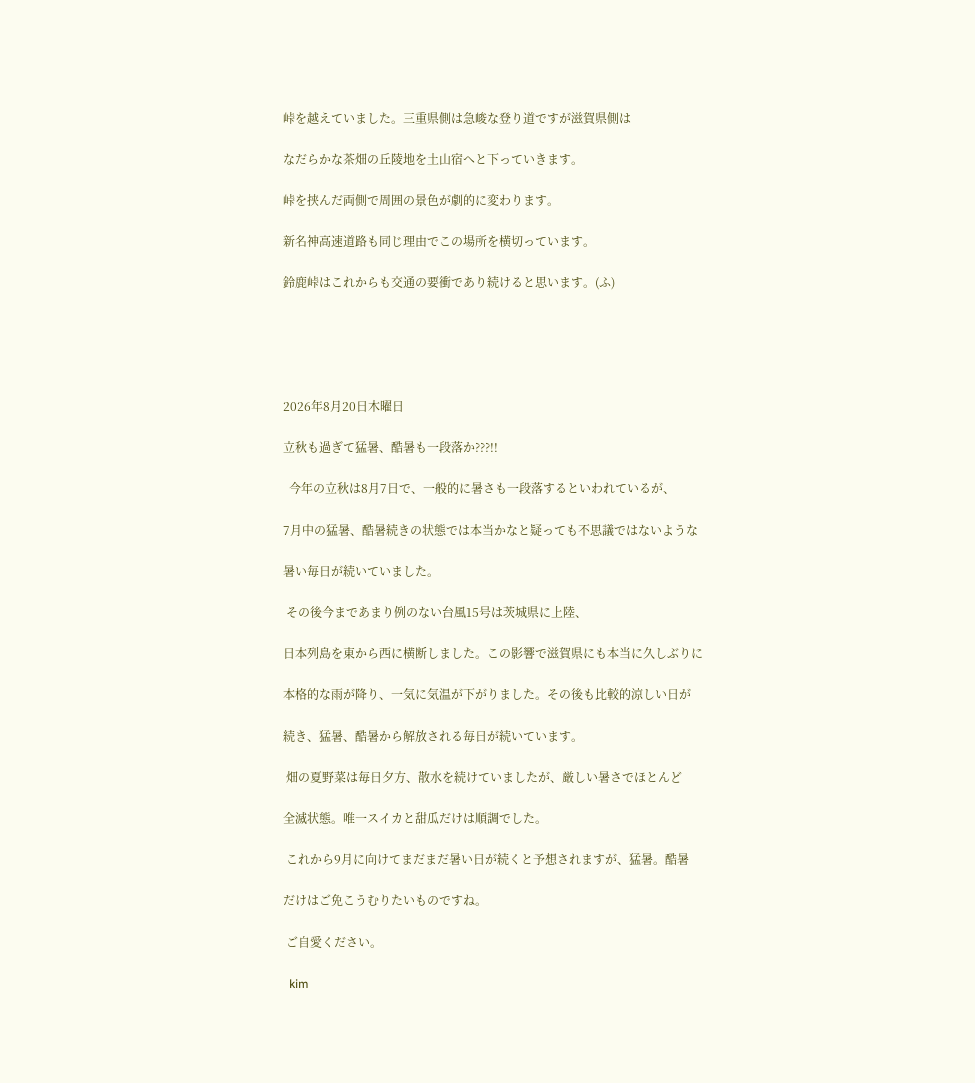峠を越えていました。三重県側は急峻な登り道ですが滋賀県側は

なだらかな茶畑の丘陵地を土山宿へと下っていきます。

峠を挟んだ両側で周囲の景色が劇的に変わります。

新名神高速道路も同じ理由でこの場所を横切っています。

鈴鹿峠はこれからも交通の要衝であり続けると思います。(ふ)





2026年8月20日木曜日

立秋も過ぎて猛暑、酷暑も一段落か???!!

  今年の立秋は8月7日で、一般的に暑さも一段落するといわれているが、

7月中の猛暑、酷暑続きの状態では本当かなと疑っても不思議ではないような

暑い毎日が続いていました。

 その後今まであまり例のない台風15号は茨城県に上陸、

日本列島を東から西に横断しました。この影響で滋賀県にも本当に久しぶりに

本格的な雨が降り、一気に気温が下がりました。その後も比較的涼しい日が

続き、猛暑、酷暑から解放される毎日が続いています。

 畑の夏野菜は毎日夕方、散水を続けていましたが、厳しい暑さでほとんど

全滅状態。唯一スイカと甜瓜だけは順調でした。

 これから9月に向けてまだまだ暑い日が続くと予想されますが、猛暑。酷暑

だけはご免こうむりたいものですね。

 ご自愛ください。

  kim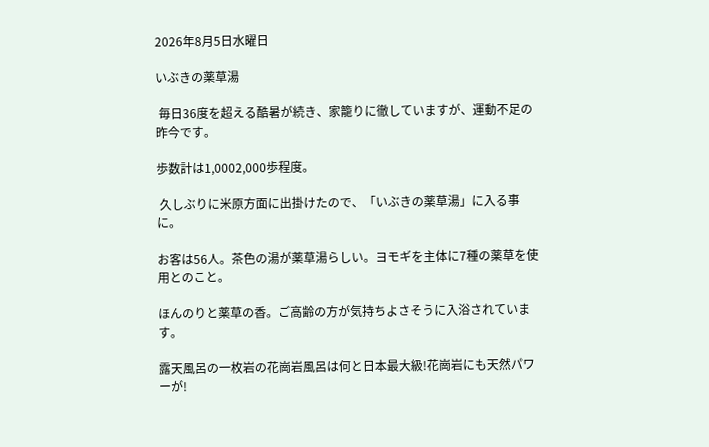2026年8月5日水曜日

いぶきの薬草湯

 毎日36度を超える酷暑が続き、家籠りに徹していますが、運動不足の昨今です。

歩数計は1,0002,000歩程度。

 久しぶりに米原方面に出掛けたので、「いぶきの薬草湯」に入る事に。

お客は56人。茶色の湯が薬草湯らしい。ヨモギを主体に7種の薬草を使用とのこと。

ほんのりと薬草の香。ご高齢の方が気持ちよさそうに入浴されています。

露天風呂の一枚岩の花崗岩風呂は何と日本最大級!花崗岩にも天然パワーが!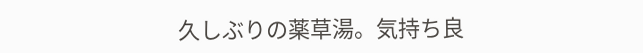久しぶりの薬草湯。気持ち良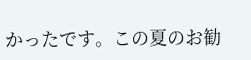かったです。この夏のお勧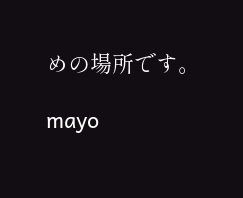めの場所です。

mayo